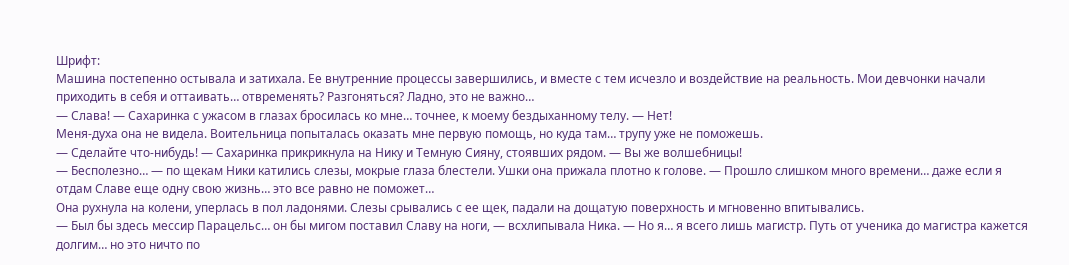Шрифт:
Машина постепенно остывала и затихала. Ее внутренние процессы завершились, и вместе с тем исчезло и воздействие на реальность. Мои девчонки начали приходить в себя и оттаивать… отвременять? Разгоняться? Ладно, это не важно…
— Слава! — Сахаринка с ужасом в глазах бросилась ко мне… точнее, к моему бездыханному телу. — Нет!
Меня-духа она не видела. Воительница попыталась оказать мне первую помощь, но куда там… трупу уже не поможешь.
— Сделайте что-нибудь! — Сахаринка прикрикнула на Нику и Темную Сияну, стоявших рядом. — Вы же волшебницы!
— Бесполезно… — по щекам Ники катились слезы, мокрые глаза блестели. Ушки она прижала плотно к голове. — Прошло слишком много времени… даже если я отдам Славе еще одну свою жизнь… это все равно не поможет…
Она рухнула на колени, уперлась в пол ладонями. Слезы срывались с ее щек, падали на дощатую поверхность и мгновенно впитывались.
— Был бы здесь мессир Парацельс… он бы мигом поставил Славу на ноги, — всхлипывала Ника. — Но я… я всего лишь магистр. Путь от ученика до магистра кажется долгим… но это ничто по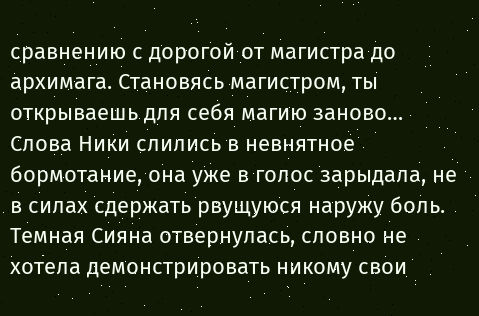сравнению с дорогой от магистра до архимага. Становясь магистром, ты открываешь для себя магию заново…
Слова Ники слились в невнятное бормотание, она уже в голос зарыдала, не в силах сдержать рвущуюся наружу боль.
Темная Сияна отвернулась, словно не хотела демонстрировать никому свои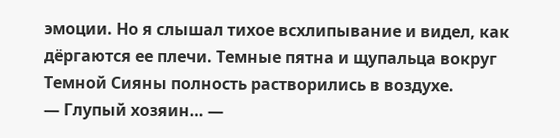эмоции. Но я слышал тихое всхлипывание и видел, как дёргаются ее плечи. Темные пятна и щупальца вокруг Темной Сияны полность растворились в воздухе.
— Глупый хозяин… —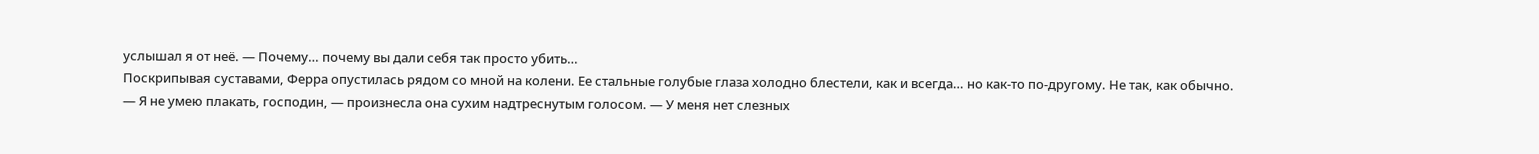услышал я от неё. — Почему… почему вы дали себя так просто убить…
Поскрипывая суставами, Ферра опустилась рядом со мной на колени. Ее стальные голубые глаза холодно блестели, как и всегда… но как-то по-другому. Не так, как обычно.
— Я не умею плакать, господин, — произнесла она сухим надтреснутым голосом. — У меня нет слезных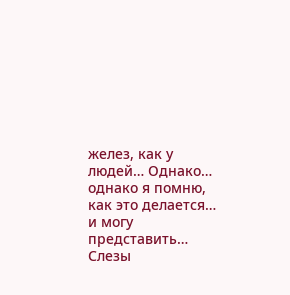желез, как у людей… Однако… однако я помню, как это делается… и могу представить…
Слезы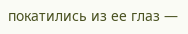покатились из ее глаз —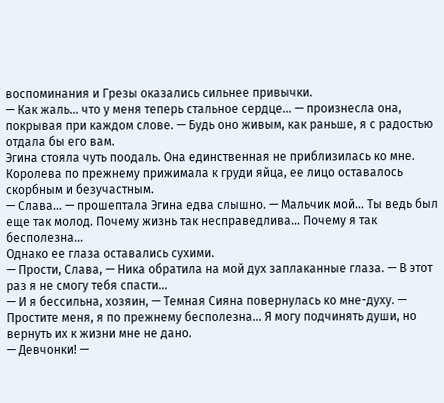воспоминания и Грезы оказались сильнее привычки.
— Как жаль… что у меня теперь стальное сердце… — произнесла она, покрывая при каждом слове. — Будь оно живым, как раньше, я с радостью отдала бы его вам.
Эгина стояла чуть поодаль. Она единственная не приблизилась ко мне. Королева по прежнему прижимала к груди яйца, ее лицо оставалось скорбным и безучастным.
— Слава… — прошептала Эгина едва слышно. — Мальчик мой… Ты ведь был еще так молод. Почему жизнь так несправедлива… Почему я так бесполезна…
Однако ее глаза оставались сухими.
— Прости, Слава, — Ника обратила на мой дух заплаканные глаза. — В этот раз я не смогу тебя спасти…
— И я бессильна, хозяин, — Темная Сияна повернулась ко мне-духу. — Простите меня, я по прежнему бесполезна… Я могу подчинять души, но вернуть их к жизни мне не дано.
— Девчонки! —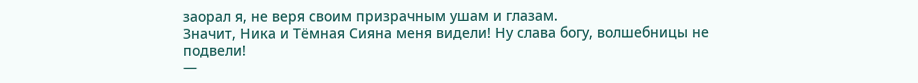заорал я, не веря своим призрачным ушам и глазам.
Значит, Ника и Тёмная Сияна меня видели! Ну слава богу, волшебницы не подвели!
—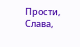Прости, Слава,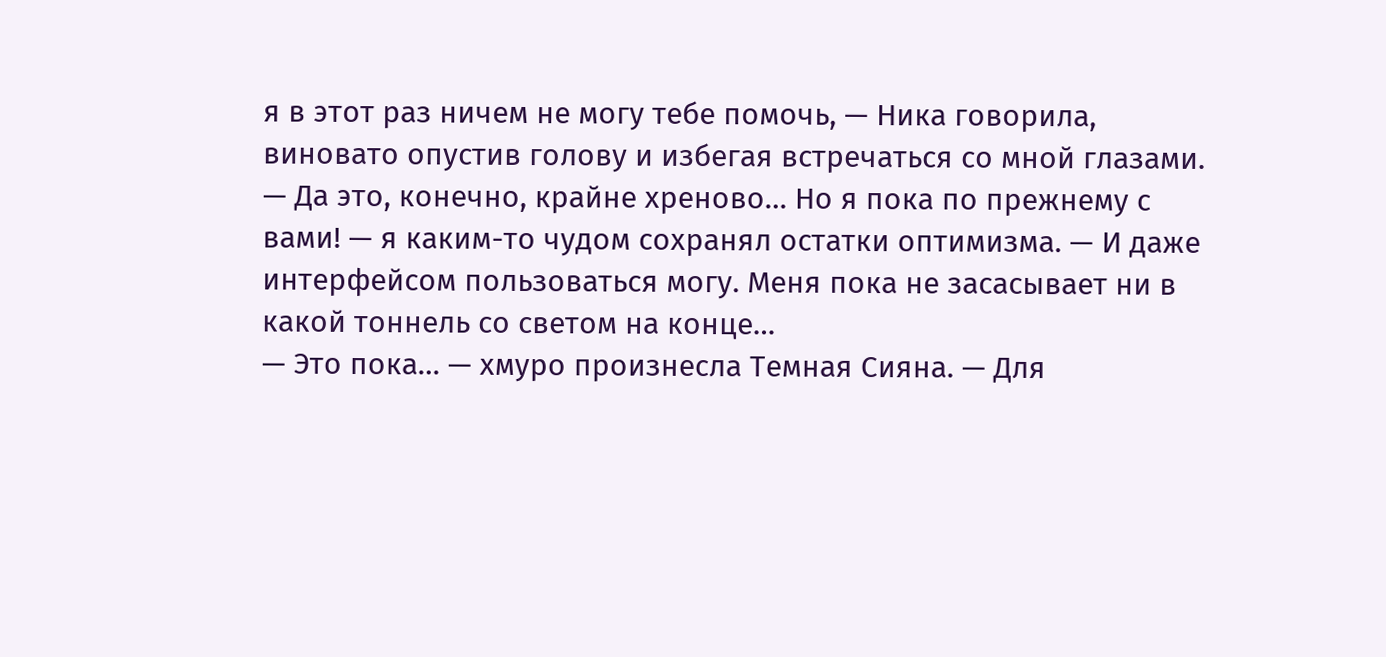я в этот раз ничем не могу тебе помочь, — Ника говорила, виновато опустив голову и избегая встречаться со мной глазами.
— Да это, конечно, крайне хреново… Но я пока по прежнему с вами! — я каким-то чудом сохранял остатки оптимизма. — И даже интерфейсом пользоваться могу. Меня пока не засасывает ни в какой тоннель со светом на конце…
— Это пока… — хмуро произнесла Темная Сияна. — Для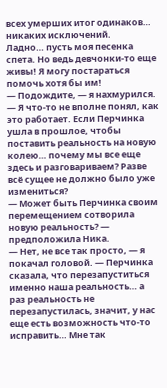всех умерших итог одинаков… никаких исключений.
Ладно… пусть моя песенка спета. Но ведь девчонки-то еще живы! Я могу постараться помочь хотя бы им!
— Подождите, — я нахмурился. — Я что-то не вполне понял, как это работает. Если Перчинка ушла в прошлое, чтобы поставить реальность на новую колею… почему мы все еще здесь и разговариваем? Разве всё сущее не должно было уже измениться?
— Может быть Перчинка своим перемещением сотворила новую реальность? — предположила Ника.
— Нет, не все так просто, — я покачал головой. — Перчинка сказала, что перезапуститься именно наша реальность… а раз реальность не перезапустилась, значит, у нас еще есть возможность что-то исправить… Мне так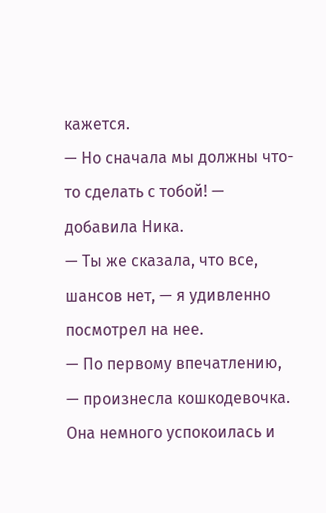кажется.
— Но сначала мы должны что-то сделать с тобой! — добавила Ника.
— Ты же сказала, что все, шансов нет, — я удивленно посмотрел на нее.
— По первому впечатлению, — произнесла кошкодевочка. Она немного успокоилась и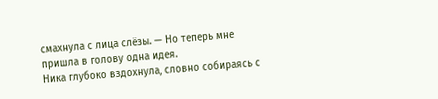смахнула с лица слёзы. — Но теперь мне пришла в голову одна идея.
Ника глубоко вздохнула, словно собираясь с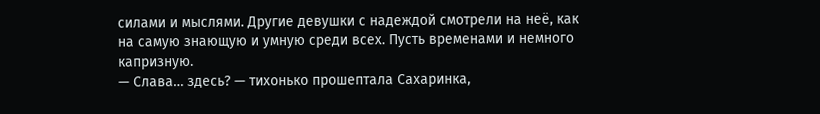силами и мыслями. Другие девушки с надеждой смотрели на неё, как на самую знающую и умную среди всех. Пусть временами и немного капризную.
— Слава… здесь? — тихонько прошептала Сахаринка,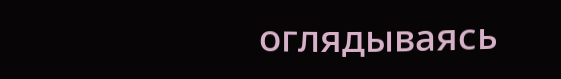оглядываясь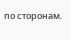по сторонам.